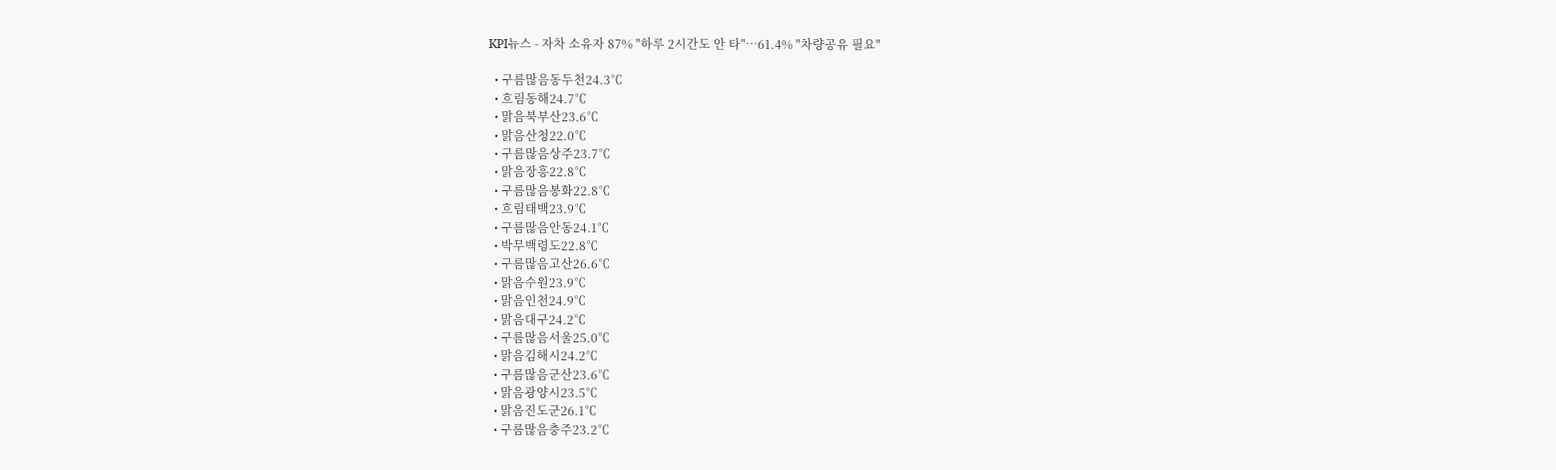KPI뉴스 - 자차 소유자 87% "하루 2시간도 안 타"…61.4% "차량공유 필요"

  • 구름많음동두천24.3℃
  • 흐림동해24.7℃
  • 맑음북부산23.6℃
  • 맑음산청22.0℃
  • 구름많음상주23.7℃
  • 맑음장흥22.8℃
  • 구름많음봉화22.8℃
  • 흐림태백23.9℃
  • 구름많음안동24.1℃
  • 박무백령도22.8℃
  • 구름많음고산26.6℃
  • 맑음수원23.9℃
  • 맑음인천24.9℃
  • 맑음대구24.2℃
  • 구름많음서울25.0℃
  • 맑음김해시24.2℃
  • 구름많음군산23.6℃
  • 맑음광양시23.5℃
  • 맑음진도군26.1℃
  • 구름많음충주23.2℃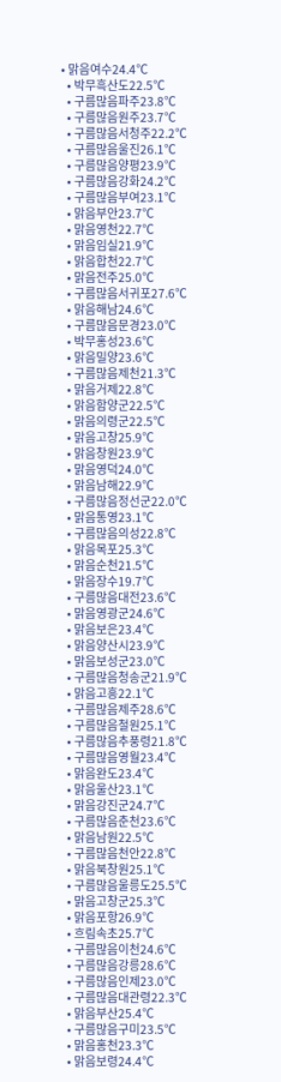• 맑음여수24.4℃
  • 박무흑산도22.5℃
  • 구름많음파주23.8℃
  • 구름많음원주23.7℃
  • 구름많음서청주22.2℃
  • 구름많음울진26.1℃
  • 구름많음양평23.9℃
  • 구름많음강화24.2℃
  • 구름많음부여23.1℃
  • 맑음부안23.7℃
  • 맑음영천22.7℃
  • 맑음임실21.9℃
  • 맑음합천22.7℃
  • 맑음전주25.0℃
  • 구름많음서귀포27.6℃
  • 맑음해남24.6℃
  • 구름많음문경23.0℃
  • 박무홍성23.6℃
  • 맑음밀양23.6℃
  • 구름많음제천21.3℃
  • 맑음거제22.8℃
  • 맑음함양군22.5℃
  • 맑음의령군22.5℃
  • 맑음고창25.9℃
  • 맑음창원23.9℃
  • 맑음영덕24.0℃
  • 맑음남해22.9℃
  • 구름많음정선군22.0℃
  • 맑음통영23.1℃
  • 구름많음의성22.8℃
  • 맑음목포25.3℃
  • 맑음순천21.5℃
  • 맑음장수19.7℃
  • 구름많음대전23.6℃
  • 맑음영광군24.6℃
  • 맑음보은23.4℃
  • 맑음양산시23.9℃
  • 맑음보성군23.0℃
  • 구름많음청송군21.9℃
  • 맑음고흥22.1℃
  • 구름많음제주28.6℃
  • 구름많음철원25.1℃
  • 구름많음추풍령21.8℃
  • 구름많음영월23.4℃
  • 맑음완도23.4℃
  • 맑음울산23.1℃
  • 맑음강진군24.7℃
  • 구름많음춘천23.6℃
  • 맑음남원22.5℃
  • 구름많음천안22.8℃
  • 맑음북창원25.1℃
  • 구름많음울릉도25.5℃
  • 맑음고창군25.3℃
  • 맑음포항26.9℃
  • 흐림속초25.7℃
  • 구름많음이천24.6℃
  • 구름많음강릉28.6℃
  • 구름많음인제23.0℃
  • 구름많음대관령22.3℃
  • 맑음부산25.4℃
  • 구름많음구미23.5℃
  • 맑음홍천23.3℃
  • 맑음보령24.4℃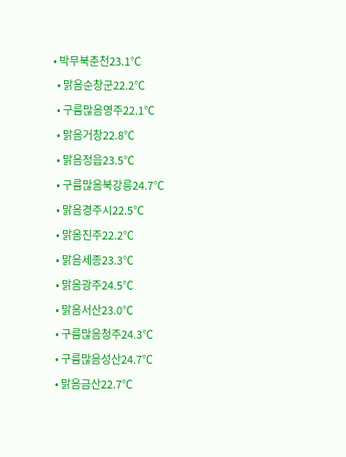• 박무북춘천23.1℃
  • 맑음순창군22.2℃
  • 구름많음영주22.1℃
  • 맑음거창22.8℃
  • 맑음정읍23.5℃
  • 구름많음북강릉24.7℃
  • 맑음경주시22.5℃
  • 맑음진주22.2℃
  • 맑음세종23.3℃
  • 맑음광주24.5℃
  • 맑음서산23.0℃
  • 구름많음청주24.3℃
  • 구름많음성산24.7℃
  • 맑음금산22.7℃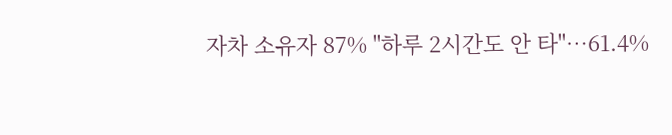자차 소유자 87% "하루 2시간도 안 타"…61.4%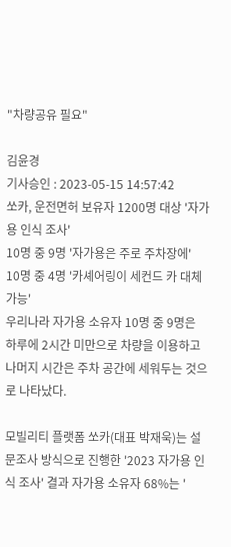"차량공유 필요"

김윤경
기사승인 : 2023-05-15 14:57:42
쏘카, 운전면허 보유자 1200명 대상 '자가용 인식 조사'
10명 중 9명 '자가용은 주로 주차장에'
10명 중 4명 '카셰어링이 세컨드 카 대체 가능'
우리나라 자가용 소유자 10명 중 9명은 하루에 2시간 미만으로 차량을 이용하고 나머지 시간은 주차 공간에 세워두는 것으로 나타났다.

모빌리티 플랫폼 쏘카(대표 박재욱)는 설문조사 방식으로 진행한 '2023 자가용 인식 조사' 결과 자가용 소유자 68%는 '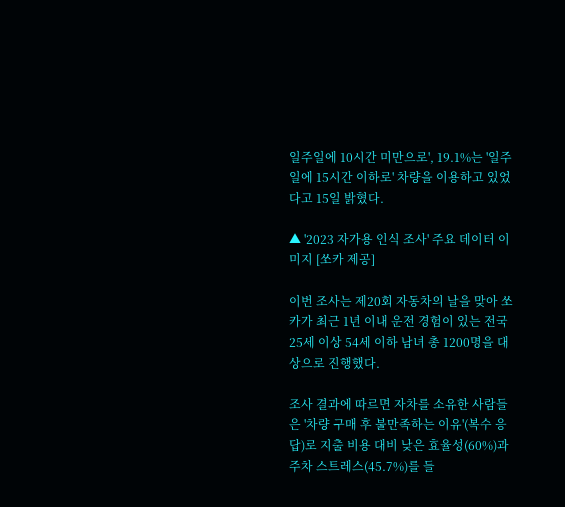일주일에 10시간 미만으로', 19.1%는 '일주일에 15시간 이하로' 차량을 이용하고 있었다고 15일 밝혔다.

▲ '2023 자가용 인식 조사' 주요 데이터 이미지 [쏘카 제공]

이번 조사는 제20회 자동차의 날을 맞아 쏘카가 최근 1년 이내 운전 경험이 있는 전국 25세 이상 54세 이하 남녀 총 1200명을 대상으로 진행했다.

조사 결과에 따르면 자차를 소유한 사람들은 '차량 구매 후 불만족하는 이유'(복수 응답)로 지출 비용 대비 낮은 효율성(60%)과 주차 스트레스(45.7%)를 들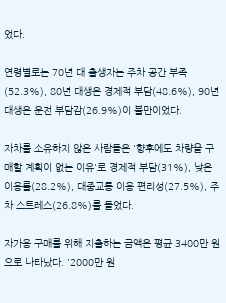었다.

연령별로는 70년 대 출생자는 주차 공간 부족(52.3%), 80년 대생은 경제적 부담(48.6%), 90년 대생은 운전 부담감(26.9%)이 불만이었다.

자차를 소유하지 않은 사람들은 '향후에도 차량을 구매할 계획이 없는 이유'로 경제적 부담(31%), 낮은 이용률(28.2%), 대중교통 이용 편리성(27.5%), 주차 스트레스(26.8%)를 들었다.

자가용 구매를 위해 지출하는 금액은 평균 3400만 원으로 나타났다. '2000만 원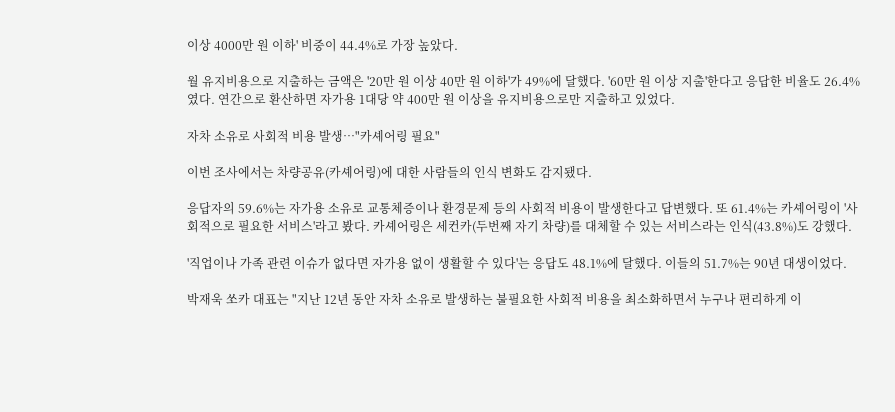이상 4000만 원 이하' 비중이 44.4%로 가장 높았다.

월 유지비용으로 지출하는 금액은 '20만 원 이상 40만 원 이하'가 49%에 달했다. '60만 원 이상 지출'한다고 응답한 비율도 26.4%였다. 연간으로 환산하면 자가용 1대당 약 400만 원 이상을 유지비용으로만 지출하고 있었다.

자차 소유로 사회적 비용 발생…"카셰어링 필요"

이번 조사에서는 차량공유(카셰어링)에 대한 사람들의 인식 변화도 감지됐다.

응답자의 59.6%는 자가용 소유로 교통체증이나 환경문제 등의 사회적 비용이 발생한다고 답변했다. 또 61.4%는 카셰어링이 '사회적으로 필요한 서비스'라고 봤다. 카셰어링은 세컨카(두번째 자기 차량)를 대체할 수 있는 서비스라는 인식(43.8%)도 강했다.

'직업이나 가족 관련 이슈가 없다면 자가용 없이 생활할 수 있다'는 응답도 48.1%에 달했다. 이들의 51.7%는 90년 대생이었다.

박재욱 쏘카 대표는 "지난 12년 동안 자차 소유로 발생하는 불필요한 사회적 비용을 최소화하면서 누구나 편리하게 이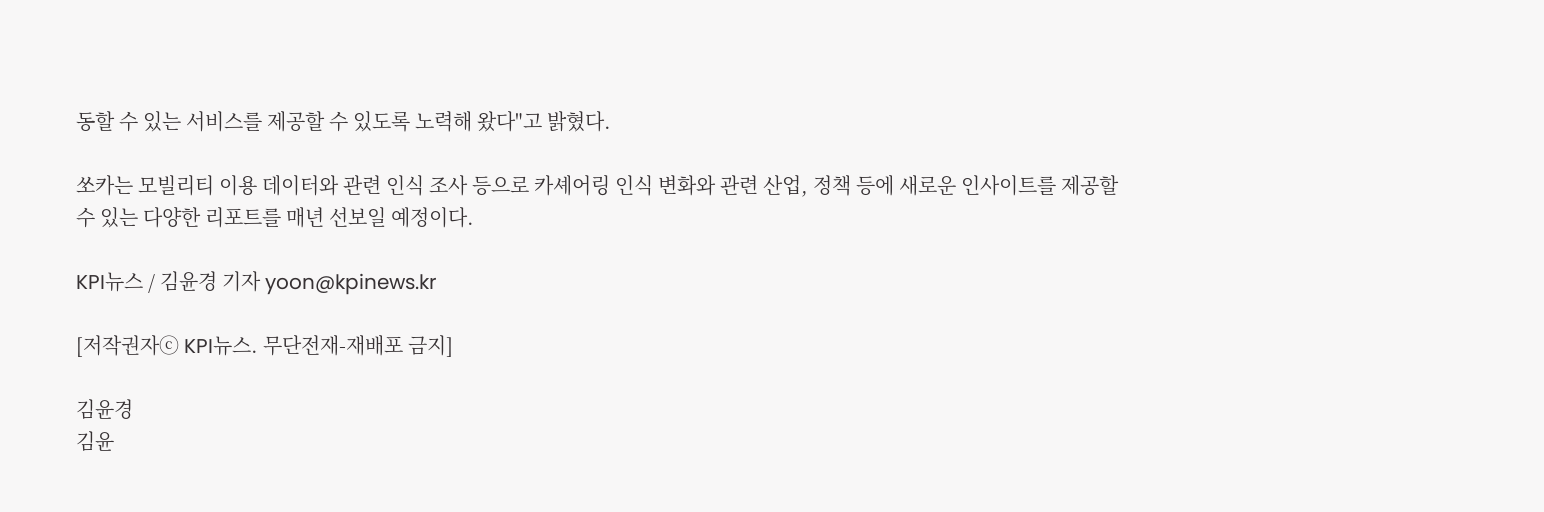동할 수 있는 서비스를 제공할 수 있도록 노력해 왔다"고 밝혔다.

쏘카는 모빌리티 이용 데이터와 관련 인식 조사 등으로 카셰어링 인식 변화와 관련 산업, 정책 등에 새로운 인사이트를 제공할 수 있는 다양한 리포트를 매년 선보일 예정이다.

KPI뉴스 / 김윤경 기자 yoon@kpinews.kr

[저작권자ⓒ KPI뉴스. 무단전재-재배포 금지]

김윤경
김윤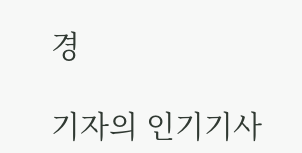경

기자의 인기기사